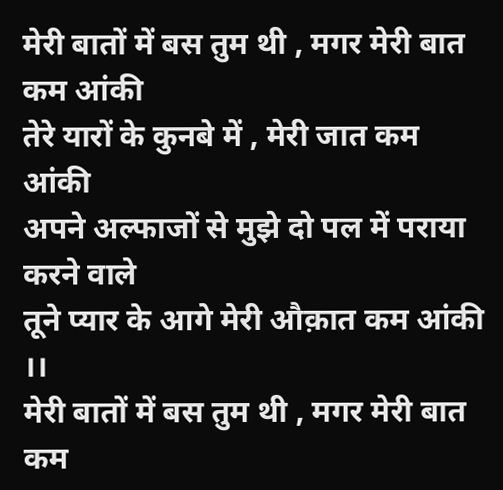मेरी बातों में बस तुम थी , मगर मेरी बात कम आंकी
तेरे यारों के कुनबे में , मेरी जात कम आंकी
अपने अल्फाजों से मुझे दो पल में पराया करने वाले
तूने प्यार के आगे मेरी औक़ात कम आंकी ।।
मेरी बातों में बस तुम थी , मगर मेरी बात कम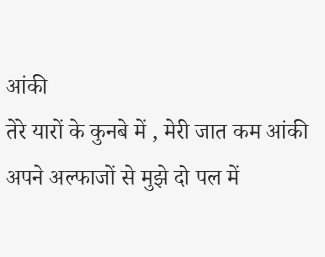आंकी
तेरे यारों के कुनबे में , मेरी जात कम आंकी
अपने अल्फाजों से मुझे दो पल में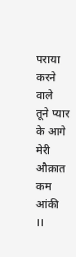पराया करने वाले
तूने प्यार के आगे मेरी औक़ात कम आंकी ।।